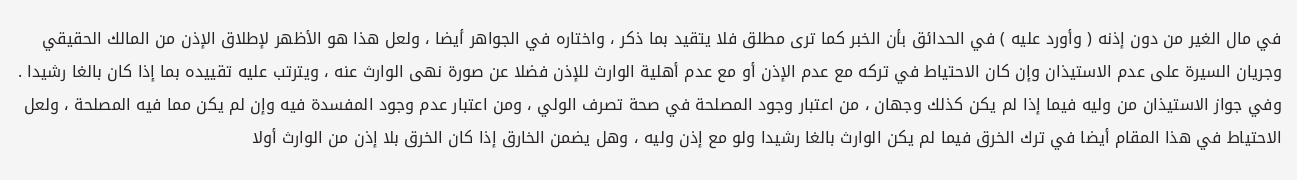في مال الغير من دون إذنه ( وأورد عليه ) في الحدائق بأن الخبر كما ترى مطلق فلا يتقيد بما ذكر ، واختاره في الجواهر أيضا ، ولعل هذا هو الأظهر لإطلاق الإذن من المالك الحقيقي وجريان السيرة على عدم الاستيذان وإن كان الاحتياط في تركه مع عدم الإذن أو مع عدم أهلية الوارث للإذن فضلا عن صورة نهى الوارث عنه ، ويترتب عليه تقييده بما إذا كان بالغا رشيدا .
وفي جواز الاستيذان من وليه فيما إذا لم يكن كذلك وجهان ، من اعتبار وجود المصلحة في صحة تصرف الولي ، ومن اعتبار عدم وجود المفسدة فيه وإن لم يكن مما فيه المصلحة ، ولعل الاحتياط في هذا المقام أيضا في ترك الخرق فيما لم يكن الوارث بالغا رشيدا ولو مع إذن وليه ، وهل يضمن الخارق إذا كان الخرق بلا إذن من الوارث أولا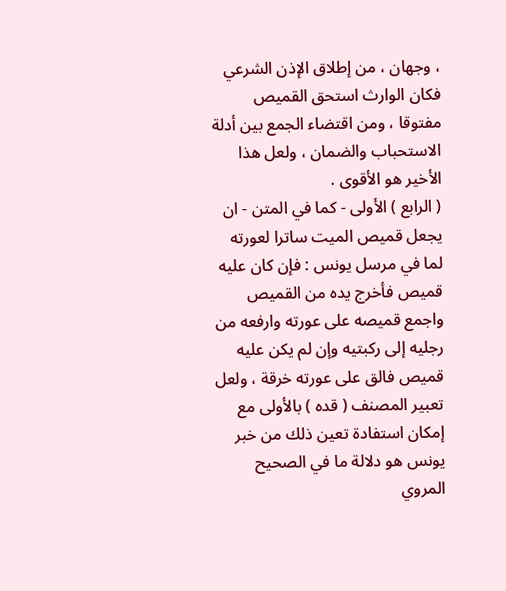، وجهان ، من إطلاق الإذن الشرعي فكان الوارث استحق القميص مفتوقا ، ومن اقتضاء الجمع بين أدلة الاستحباب والضمان ، ولعل هذا الأخير هو الأقوى .
( الرابع ) الأولى - كما في المتن - ان يجعل قميص الميت ساترا لعورته لما في مرسل يونس : فإن كان عليه قميص فأخرج يده من القميص واجمع قميصه على عورته وارفعه من رجليه إلى ركبتيه وإن لم يكن عليه قميص فالق على عورته خرقة ، ولعل تعبير المصنف ( قده ) بالأولى مع إمكان استفادة تعين ذلك من خبر يونس هو دلالة ما في الصحيح المروي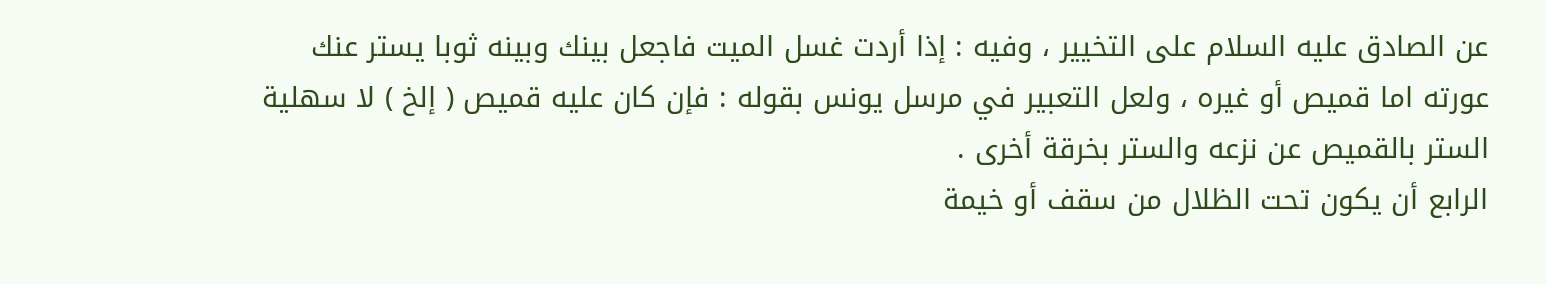عن الصادق عليه السلام على التخيير ، وفيه : إذا أردت غسل الميت فاجعل بينك وبينه ثوبا يستر عنك عورته اما قميص أو غيره ، ولعل التعبير في مرسل يونس بقوله : فإن كان عليه قميص ( إلخ ) لا سهلية الستر بالقميص عن نزعه والستر بخرقة أخرى .
الرابع أن يكون تحت الظلال من سقف أو خيمة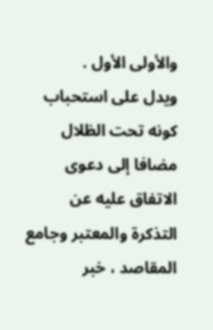والأولى الأول .
ويدل على استحباب كونه تحت الظلال مضافا إلى دعوى الاتفاق عليه عن التذكرة والمعتبر وجامع المقاصد ، خبر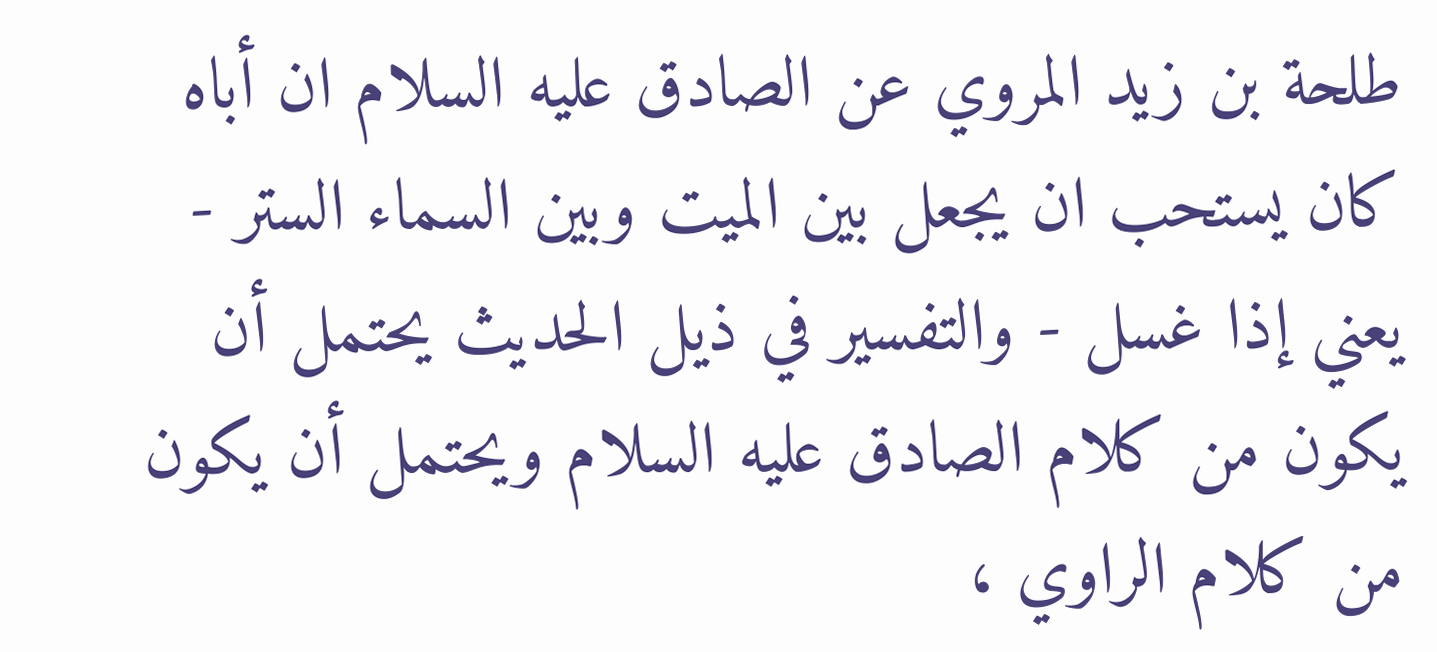طلحة بن زيد المروي عن الصادق عليه السلام ان أباه كان يستحب ان يجعل بين الميت وبين السماء الستر - يعني إذا غسل - والتفسير في ذيل الحديث يحتمل أن يكون من كلام الصادق عليه السلام ويحتمل أن يكون من كلام الراوي ،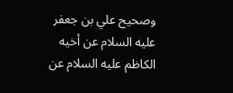وصحيح علي بن جعفر عليه السلام عن أخيه الكاظم عليه السلام عن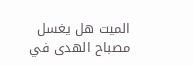الميت هل يغسل
مصباح الهدى في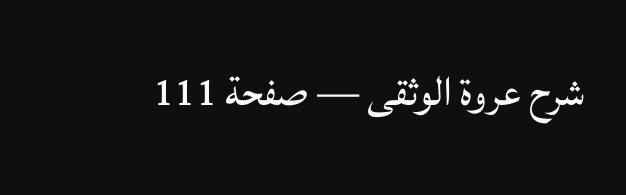شرح عروة الوثقى — صفحة 111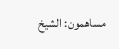مساهمون: الشيخ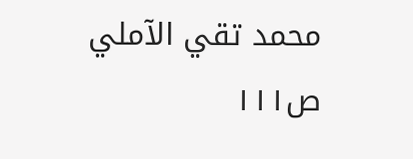محمد تقي الآملي
ص١١١